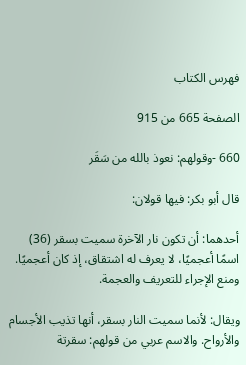فهرس الكتاب

الصفحة 665 من 915

660 -وقولهم: نعوذ بالله من سَقَر

قال أبو بكر: فيها قولان:

أحدهما: أن تكون نار الآخرة سميت بسقر (36) اسمًا أعجميًا، لا يعرف له اشتقاق، إذ كان أعجميًا. ومنع الإجراء للتعريف والعجمة.

ويقال: لأنما سميت النار بسقر، أنها تذيب الأجسام والأرواح. والاسم عربي من قولهم: سقرتة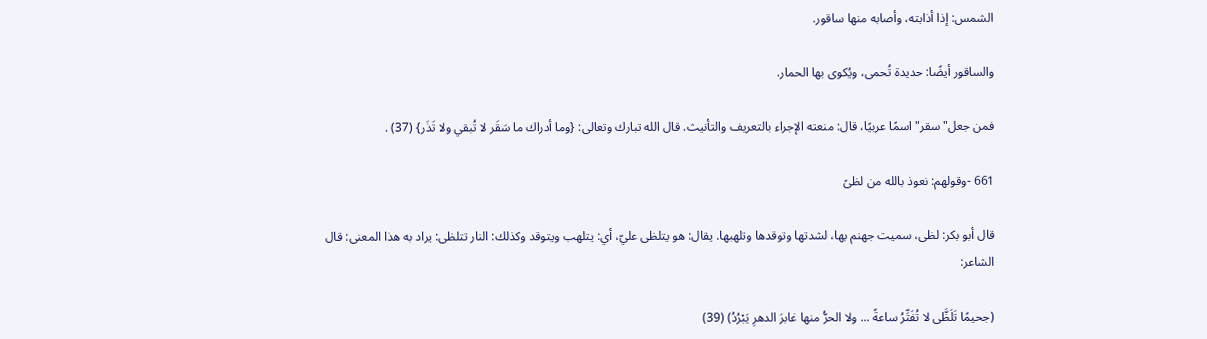الشمس: إذا أذابته، وأصابه منها ساقور.

والساقور أيضًا: حديدة تُحمى، ويُكوى بها الحمار.

فمن جعل"سقر"اسمًا عربيًا، قال: منعته الإجراء بالتعريف والتأنيث. قال الله تبارك وتعالى: {وما أدراك ما سَقَر لا تُبقي ولا تَذَر} (37) .

661 -وقولهم: نعوذ بالله من لظىً

قال أبو بكر: لظى، سميت جهنم بها، لشدتها وتوقدها وتلهبها. يقال: هو يتلظى عليّ، أي: يتلهب ويتوقد وكذلك: النار تتلظى: يراد به هذا المعنى: قال الشاعر:

(جحيمًا تَلَظَّى لا تُفَتِّرُ ساعةً ... ولا الحرُّ منها غابرَ الدهرِ يَبْرُدُ) (39)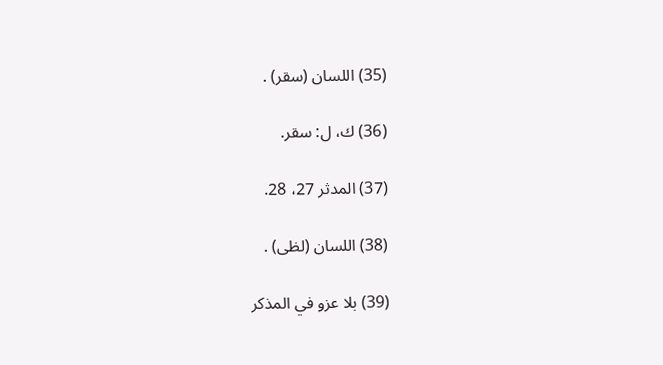(35) اللسان (سقر) .

(36) ك، ل: سقر.

(37) المدثر 27، 28.

(38) اللسان (لظى) .

(39) بلا عزو في المذكر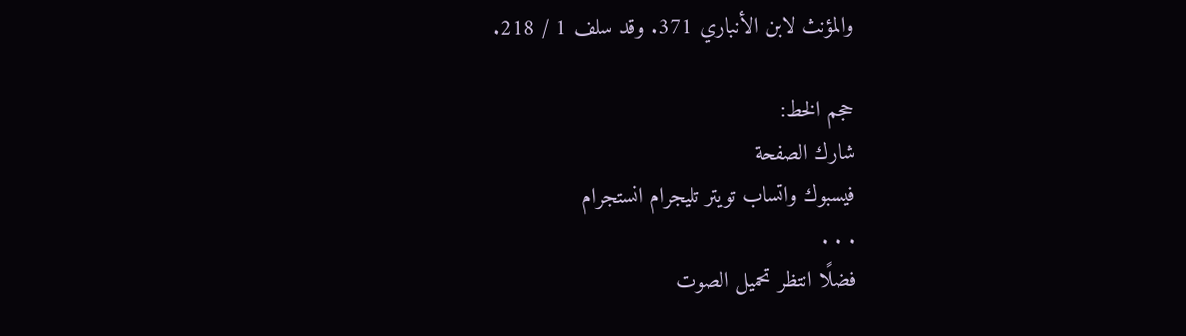والمؤنث لابن الأنباري 371. وقد سلف 1 / 218.

حجم الخط:
شارك الصفحة
فيسبوك واتساب تويتر تليجرام انستجرام
. . .
فضلًا انتظر تحميل الصوت